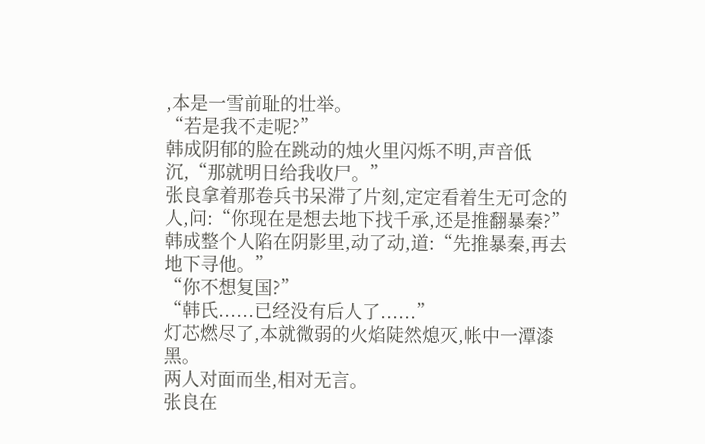,本是一雪前耻的壮举。
“若是我不走呢?”
韩成阴郁的脸在跳动的烛火里闪烁不明,声音低沉,“那就明日给我收尸。”
张良拿着那卷兵书呆滞了片刻,定定看着生无可念的人,问:“你现在是想去地下找千承,还是推翻暴秦?”
韩成整个人陷在阴影里,动了动,道:“先推暴秦,再去地下寻他。”
“你不想复国?”
“韩氏......已经没有后人了......”
灯芯燃尽了,本就微弱的火焰陡然熄灭,帐中一潭漆黑。
两人对面而坐,相对无言。
张良在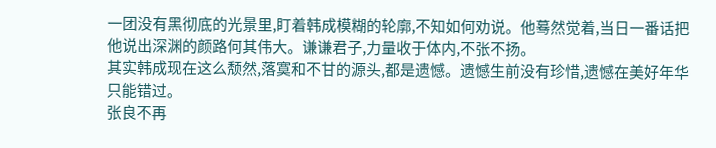一团没有黑彻底的光景里,盯着韩成模糊的轮廓,不知如何劝说。他蓦然觉着,当日一番话把他说出深渊的颜路何其伟大。谦谦君子,力量收于体内,不张不扬。
其实韩成现在这么颓然,落寞和不甘的源头,都是遗憾。遗憾生前没有珍惜,遗憾在美好年华只能错过。
张良不再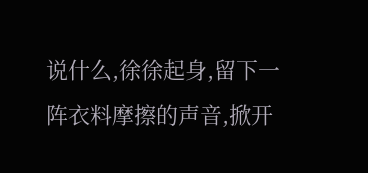说什么,徐徐起身,留下一阵衣料摩擦的声音,掀开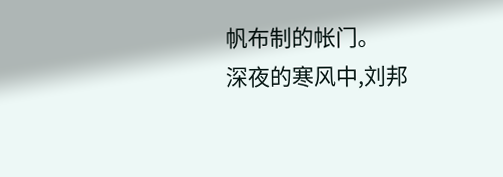帆布制的帐门。
深夜的寒风中,刘邦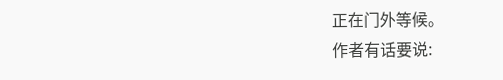正在门外等候。
作者有话要说: